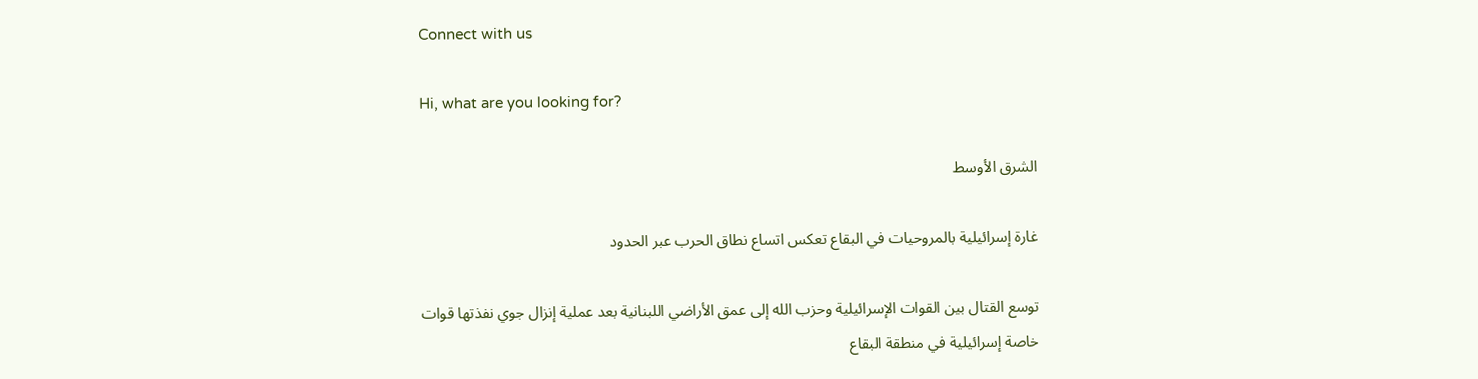Connect with us

Hi, what are you looking for?

الشرق الأوسط

غارة إسرائيلية بالمروحيات في البقاع تعكس اتساع نطاق الحرب عبر الحدود

توسع القتال بين القوات الإسرائيلية وحزب الله إلى عمق الأراضي اللبنانية بعد عملية إنزال جوي نفذتها قوات خاصة إسرائيلية في منطقة البقاع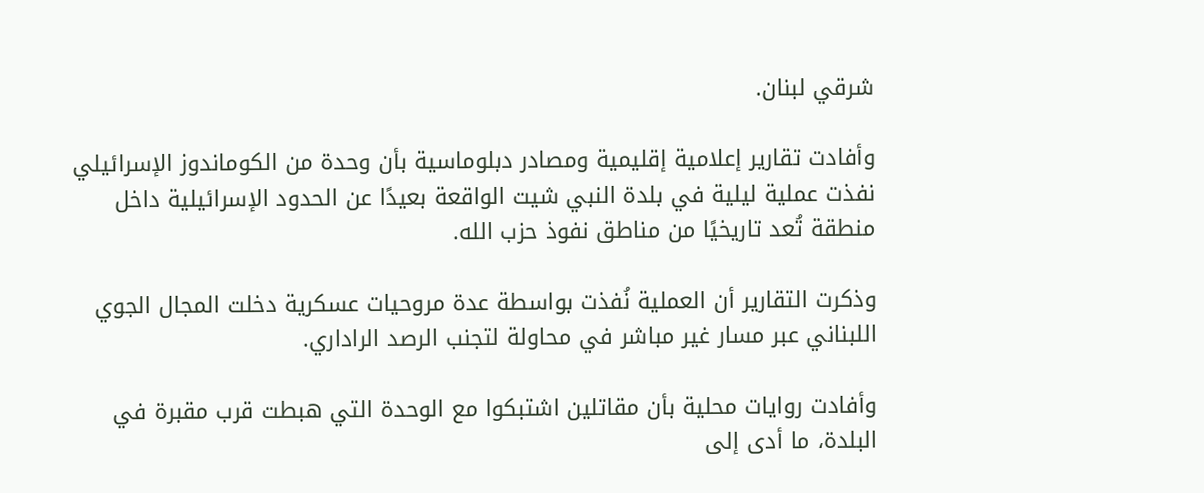شرقي لبنان.

وأفادت تقارير إعلامية إقليمية ومصادر دبلوماسية بأن وحدة من الكوماندوز الإسرائيلي نفذت عملية ليلية في بلدة النبي شيت الواقعة بعيدًا عن الحدود الإسرائيلية داخل منطقة تُعد تاريخيًا من مناطق نفوذ حزب الله.

وذكرت التقارير أن العملية نُفذت بواسطة عدة مروحيات عسكرية دخلت المجال الجوي اللبناني عبر مسار غير مباشر في محاولة لتجنب الرصد الراداري.

وأفادت روايات محلية بأن مقاتلين اشتبكوا مع الوحدة التي هبطت قرب مقبرة في البلدة، ما أدى إلى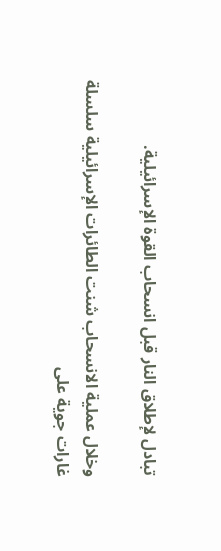تبادل لإطلاق النار قبل انسحاب القوة الإسرائيلية.

وخلال عملية الانسحاب شنت الطائرات الإسرائيلية سلسلة غارات جوية على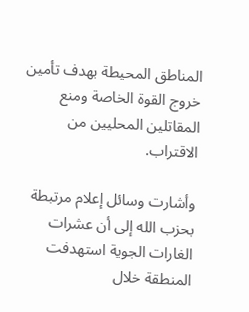المناطق المحيطة بهدف تأمين خروج القوة الخاصة ومنع المقاتلين المحليين من الاقتراب.

وأشارت وسائل إعلام مرتبطة بحزب الله إلى أن عشرات الغارات الجوية استهدفت المنطقة خلال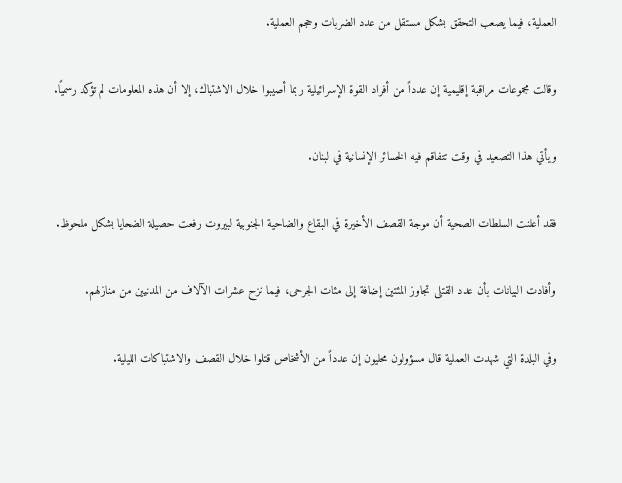العملية، فيما يصعب التحقق بشكل مستقل من عدد الضربات وحجم العملية.

وقالت مجموعات مراقبة إقليمية إن عدداً من أفراد القوة الإسرائيلية ربما أصيبوا خلال الاشتباك، إلا أن هذه المعلومات لم تؤكد رسميًا.

ويأتي هذا التصعيد في وقت تتفاقم فيه الخسائر الإنسانية في لبنان.

فقد أعلنت السلطات الصحية أن موجة القصف الأخيرة في البقاع والضاحية الجنوبية لبيروت رفعت حصيلة الضحايا بشكل ملحوظ.

وأفادت البيانات بأن عدد القتلى تجاوز المئتين إضافة إلى مئات الجرحى، فيما نزح عشرات الآلاف من المدنيين من منازلهم.

وفي البلدة التي شهدت العملية قال مسؤولون محليون إن عدداً من الأشخاص قتلوا خلال القصف والاشتباكات الليلية.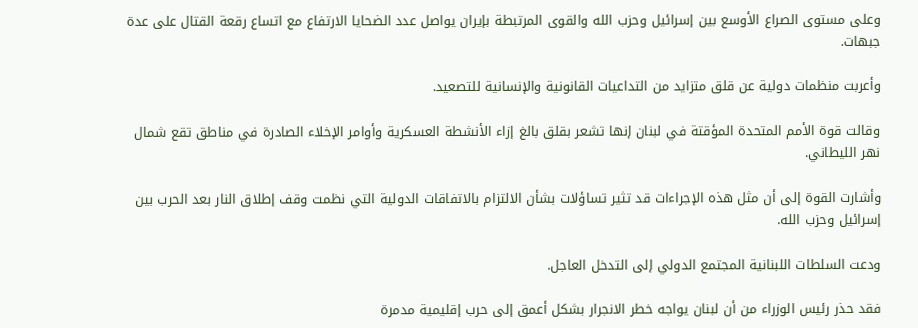وعلى مستوى الصراع الأوسع بين إسرائيل وحزب الله والقوى المرتبطة بإيران يواصل عدد الضحايا الارتفاع مع اتساع رقعة القتال على عدة جبهات.

وأعربت منظمات دولية عن قلق متزايد من التداعيات القانونية والإنسانية للتصعيد.

وقالت قوة الأمم المتحدة المؤقتة في لبنان إنها تشعر بقلق بالغ إزاء الأنشطة العسكرية وأوامر الإخلاء الصادرة في مناطق تقع شمال نهر الليطاني.

وأشارت القوة إلى أن مثل هذه الإجراءات قد تثير تساؤلات بشأن الالتزام بالاتفاقات الدولية التي نظمت وقف إطلاق النار بعد الحرب بين إسرائيل وحزب الله.

ودعت السلطات اللبنانية المجتمع الدولي إلى التدخل العاجل.

فقد حذر رئيس الوزراء من أن لبنان يواجه خطر الانجرار بشكل أعمق إلى حرب إقليمية مدمرة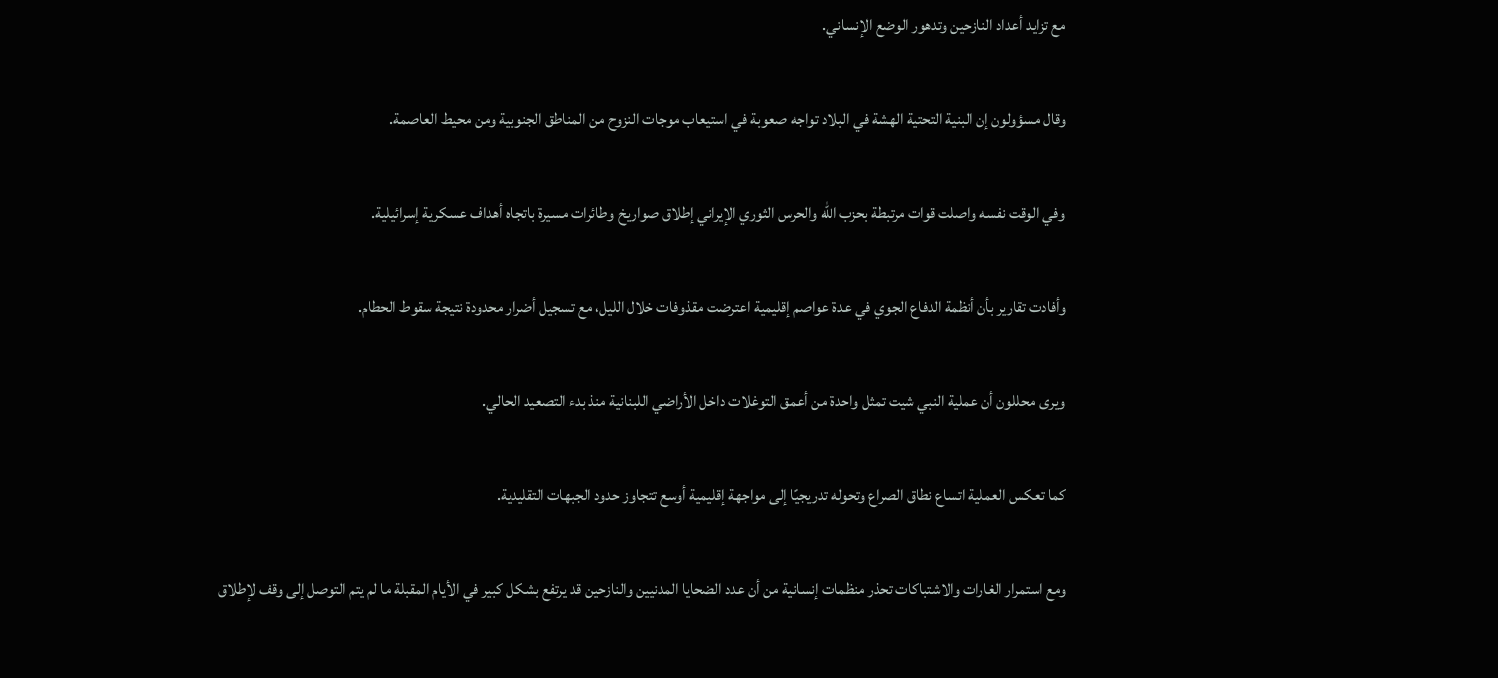مع تزايد أعداد النازحين وتدهور الوضع الإنساني.

وقال مسؤولون إن البنية التحتية الهشة في البلاد تواجه صعوبة في استيعاب موجات النزوح من المناطق الجنوبية ومن محيط العاصمة.

وفي الوقت نفسه واصلت قوات مرتبطة بحزب الله والحرس الثوري الإيراني إطلاق صواريخ وطائرات مسيرة باتجاه أهداف عسكرية إسرائيلية.

وأفادت تقارير بأن أنظمة الدفاع الجوي في عدة عواصم إقليمية اعترضت مقذوفات خلال الليل، مع تسجيل أضرار محدودة نتيجة سقوط الحطام.

ويرى محللون أن عملية النبي شيت تمثل واحدة من أعمق التوغلات داخل الأراضي اللبنانية منذ بدء التصعيد الحالي.

كما تعكس العملية اتساع نطاق الصراع وتحوله تدريجيًا إلى مواجهة إقليمية أوسع تتجاوز حدود الجبهات التقليدية.

ومع استمرار الغارات والاشتباكات تحذر منظمات إنسانية من أن عدد الضحايا المدنيين والنازحين قد يرتفع بشكل كبير في الأيام المقبلة ما لم يتم التوصل إلى وقف لإطلاق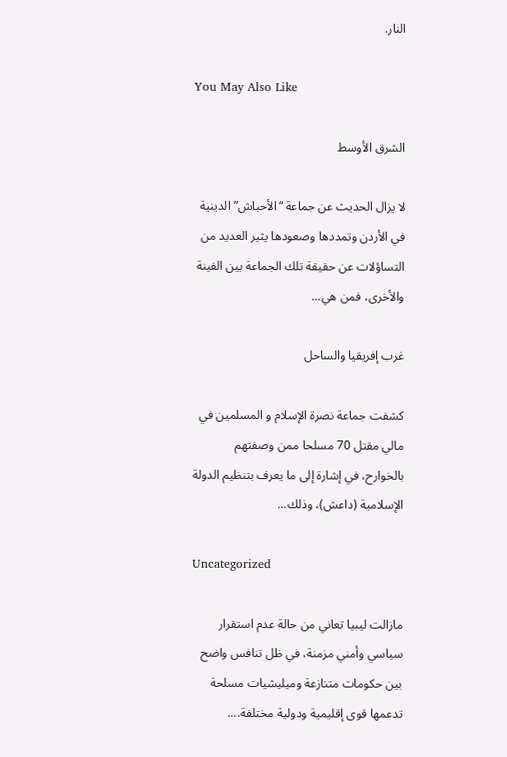النار.

You May Also Like

الشرق الأوسط

لا يزال الحديث عن جماعة “الأحباش” الدينية في الأردن وتمددها وصعودها يثير العديد من التساؤلات عن حقيقة تلك الجماعة بين الفينة والأخرى، فمن هي...

غرب إفريقيا والساحل

كشفت جماعة نصرة الإسلام و المسلمين في مالي مقتل 70 مسلحا ممن وصفتهم بالخوارح، في إشارة إلى ما يعرف بتنظيم الدولة الإسلامية (داعش)، وذلك...

Uncategorized

مازالت ليبيا تعاني من حالة عدم استقرار سياسي وأمني مزمنة، في ظل تنافس واضح بين حكومات متنازعة وميليشيات مسلحة تدعمها قوى إقليمية ودولية مختلفة....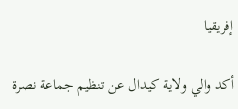إفريقيا

أكد والي ولاية كيدال عن تنظيم جماعة نصرة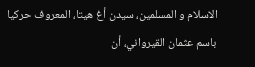الاسلام و المسلمين، سيدن أغ هيتا، المعروف حركيا باسم عثمان القيرواني، أن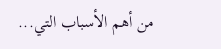من أهم الأسباب التي...